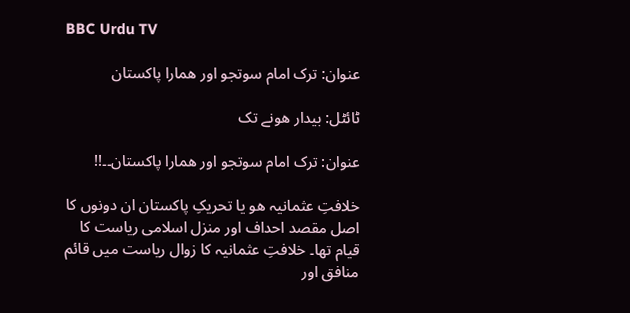BBC Urdu TV

عنوان: ترک امام سوتجو اور ھمارا پاکستان

ٹائٹل: بیدار ھونے تک

عنوان: ترک امام سوتجو اور ھمارا پاکستان۔۔!!

خلافتِ عثمانیہ ھو یا تحریکِ پاکستان ان دونوں کا اصل مقصد احداف اور منزل اسلامی ریاست کا قیام تھا۔ خلافتِ عثمانیہ کا زوال ریاست میں قائم منافق اور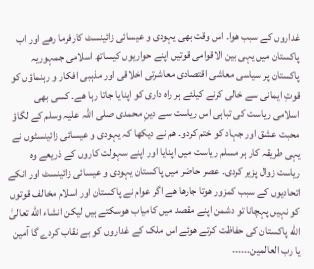غداروں کے سبب ھوا۔ اس وقت بھی یہودی و عیسائی زائینسٹ کارفرما رھے اور اب پاکستان میں یہی بین الاقوامی قوتیں اپنے حواریوں کیساتھ اسلامی جمہوریہ پاکستان پر سیاسی معاشی اقتصادی معاشرتی اخلاقی اور مذہبی افکار و رہنماؤں کو قوتِ ایمانی سے خالی کرنے کیلئے ہر راہ داری کو اپنایا جاتا رہا ھے۔ کسی بھی اسلامی ریاست کی تباہی اس ریاست سے دینِ محمدی صلی اللہ علیہ وسلم کے لگاؤ محبت عشق اور جہاد کو ختم کردو۔ ھم نے دیکھا کہ یہودی و عیسائی زائینسٹوں نے یہی طریقہ کار ہر مسلم ریاست میں اپنایا اور اپنے سہولت کاروں کے ذریعے وہ ریاست زوال پزیر کردی۔ عصر حاضر میں پاکستان یہودی و عیسائی زائینسٹ اور انکے اتحادیوں کے سبب کمزور ھوتا جارھا ھے اگر عوام نے پاکستان اور اسلام مخالف قوتوں کو نہیں پہچانا تو دشمن اپنے مقصد میں کامیاب ھوسکتے ہیں لیکن انشاء الله تعالیٰ الله پاکستان کی حفاظت کرتے ھوئے اس ملک کے غداروں کو بے نقاب کردے گا آمین یا رب العالمین۔۔۔۔۔۔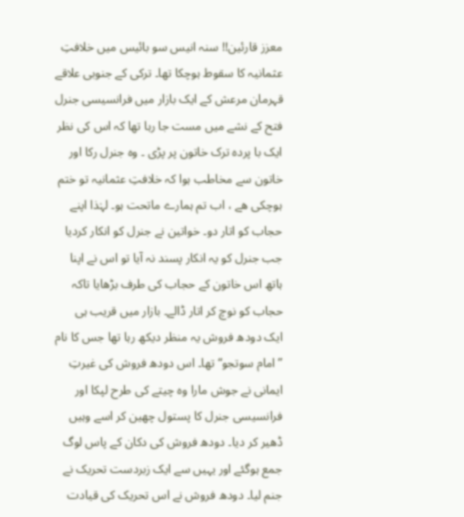معزز قارئین!! سنہ انیس سو بائیس میں خلافتِ عثمانیہ کا سقوط ہوچکا تھا۔ ترکی کے جنوبی علاقے قہرمان مرعش کے ایک بازار میں فرانسیسی جنرل فتح کے نشے میں مست جا رہا تھا کہ اس کی نظر ایک با پردہ ترک خاتون پر پڑی ۔ وہ جنرل رکا اور خاتون سے مخاطب ہوا کہ خلافتِ عثمانیہ تو ختم ہوچکی ھے ، اب تم ہمارے ماتحت ہو۔ لہٰذا اپنے حجاب کو اتار دو۔ خواتین نے جنرل کو انکار کردیا جب جنرل کو یہ انکار پسند نہ آیا تو اس نے اپنا ہاتھ اس خاتون کے حجاب کی طرف بڑھایا تاکہ حجاب کو نوچ کر اتار ڈالے۔ بازار میں قریب ہی ایک دودھ فروش یہ منظر دیکھ رہا تھا جس کا نام ”امام سوتجو“ تھا۔ اس دودھ فروش کی غیرتِ ایمانی نے جوش مارا وہ چیتے کی طرح لپکا اور فرانسیسی جنرل کا پستول چھین کر اسے وہیں ڈھیر کر دیا۔ دودھ فروش کی دکان کے پاس لوگ جمع ہوگئے اور یہیں سے ایک زبردست تحریک نے جنم لیا۔ دودھ فروش نے اس تحریک کی قیادت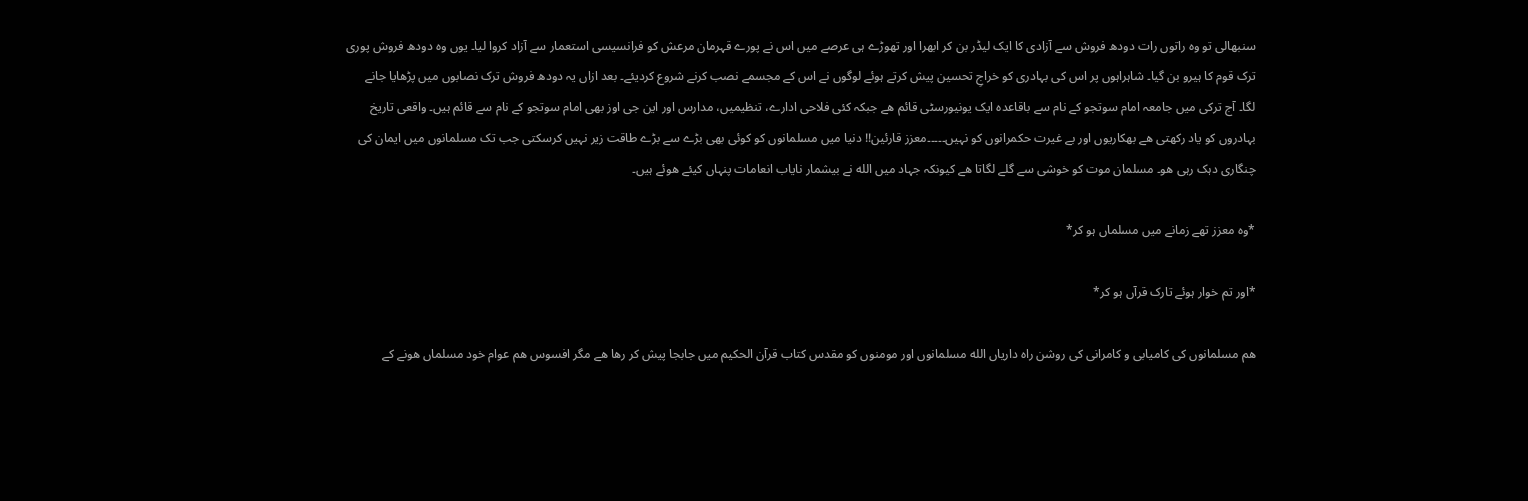سنبھالی تو وہ راتوں رات دودھ فروش سے آزادی کا ایک لیڈر بن کر ابھرا اور تھوڑے ہی عرصے میں اس نے پورے قہرمان مرعش کو فرانسیسی استعمار سے آزاد کروا لیا۔ یوں وہ دودھ فروش پوری ترک قوم کا ہیرو بن گیا۔ شاہراہوں پر اس کی بہادری کو خراجِ تحسین پیش کرتے ہوئے لوگوں نے اس کے مجسمے نصب کرنے شروع کردیئے۔ بعد ازاں یہ دودھ فروش ترک نصابوں میں پڑھایا جانے لگا۔ آج ترکی میں جامعہ امام سوتجو کے نام سے باقاعدہ ایک یونیورسٹی قائم ھے جبکہ کئی فلاحی ادارے، تنظیمیں، مدارس اور این جی اوز بھی امام سوتجو کے نام سے قائم ہیں۔ واقعی تاریخ بہادروں کو یاد رکھتی ھے بھکاریوں اور بے غیرت حکمرانوں کو نہیں۔۔۔۔۔معزز قارئین!! دنیا میں مسلمانوں کو کوئی بھی بڑے سے بڑے طاقت زیر نہیں کرسکتی جب تک مسلمانوں میں ایمان کی چنگاری دہک رہی ھو۔ مسلمان موت کو خوشی سے گلے لگاتا ھے کیونکہ جہاد میں الله نے بیشمار نایاب انعامات پنہاں کیئے ھوئے ہیں۔

*وہ معزز تھے زمانے میں مسلماں ہو کر*

*اور تم خوار ہوئے تارک قرآں ہو کر*

ھم مسلمانوں کی کامیابی و کامرانی کی روشن راہ داریاں الله مسلمانوں اور مومنوں کو مقدس کتاب قرآن الحکیم میں جابجا پیش کر رھا ھے مگر افسوس ھم عوام خود مسلماں ھونے کے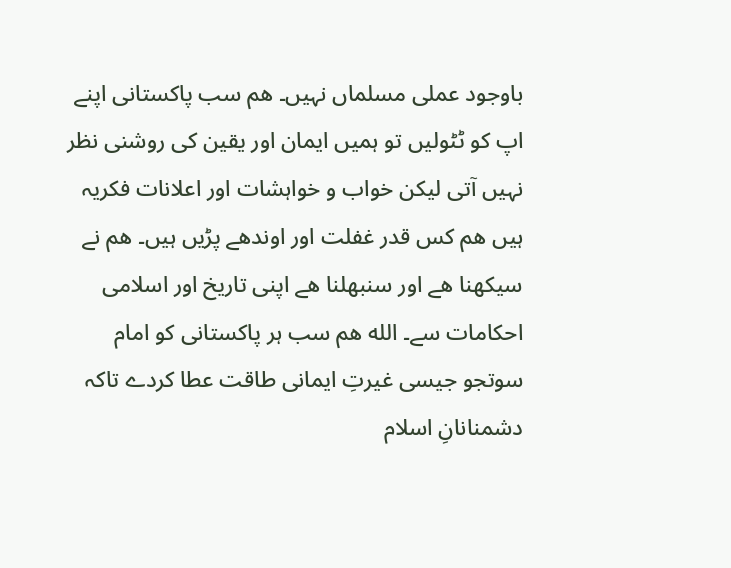باوجود عملی مسلماں نہیں۔ ھم سب پاکستانی اپنے اپ کو ٹٹولیں تو ہمیں ایمان اور یقین کی روشنی نظر نہیں آتی لیکن خواب و خواہشات اور اعلانات فکریہ ہیں ھم کس قدر غفلت اور اوندھے پڑیں ہیں۔ ھم نے سیکھنا ھے اور سنبھلنا ھے اپنی تاریخ اور اسلامی احکامات سے۔ الله ھم سب ہر پاکستانی کو امام سوتجو جیسی غیرتِ ایمانی طاقت عطا کردے تاکہ دشمنانانِ اسلام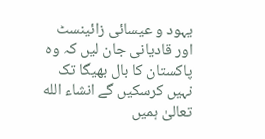یہود و عیسائی زائینسٹ اور قادیانی جان لیں کہ وہ پاکستان کا بال بھیگا تک نہیں کرسکیں گے انشاء الله تعالیٰ ہمیں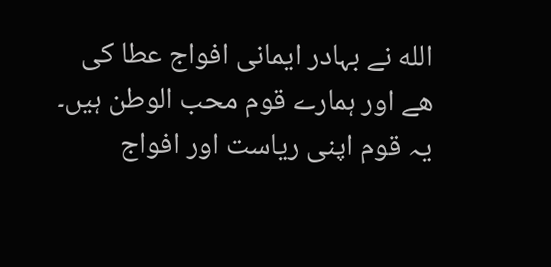الله نے بہادر ایمانی افواج عطا کی ھے اور ہمارے قوم محب الوطن ہیں۔ یہ قوم اپنی ریاست اور افواج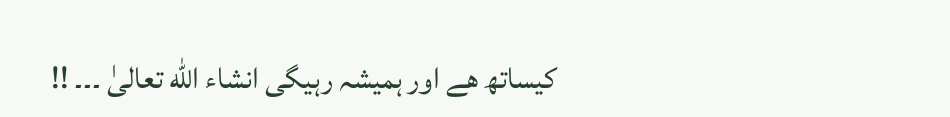کیساتھ ھے اور ہمیشہ رہیگی انشاء الله تعالیٰ ۔۔۔ !!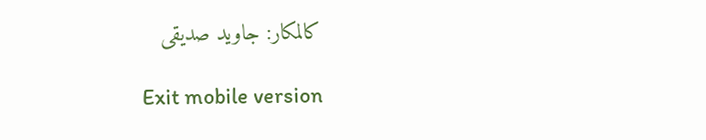کالمکار: جاوید صدیقی

Exit mobile version